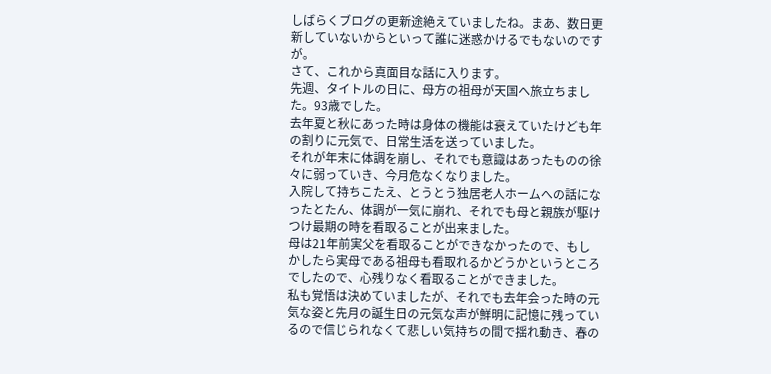しばらくブログの更新途絶えていましたね。まあ、数日更新していないからといって誰に迷惑かけるでもないのですが。
さて、これから真面目な話に入ります。
先週、タイトルの日に、母方の祖母が天国へ旅立ちました。93歳でした。
去年夏と秋にあった時は身体の機能は衰えていたけども年の割りに元気で、日常生活を送っていました。
それが年末に体調を崩し、それでも意識はあったものの徐々に弱っていき、今月危なくなりました。
入院して持ちこたえ、とうとう独居老人ホームへの話になったとたん、体調が一気に崩れ、それでも母と親族が駆けつけ最期の時を看取ることが出来ました。
母は21年前実父を看取ることができなかったので、もしかしたら実母である祖母も看取れるかどうかというところでしたので、心残りなく看取ることができました。
私も覚悟は決めていましたが、それでも去年会った時の元気な姿と先月の誕生日の元気な声が鮮明に記憶に残っているので信じられなくて悲しい気持ちの間で揺れ動き、春の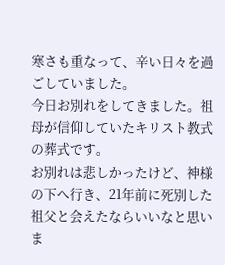寒さも重なって、辛い日々を過ごしていました。
今日お別れをしてきました。祖母が信仰していたキリスト教式の葬式です。
お別れは悲しかったけど、神様の下へ行き、21年前に死別した祖父と会えたならいいなと思いま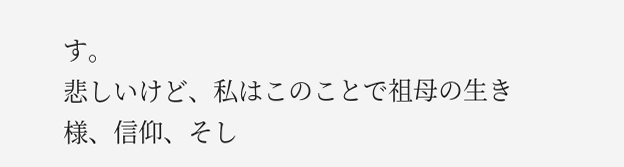す。
悲しいけど、私はこのことで祖母の生き様、信仰、そし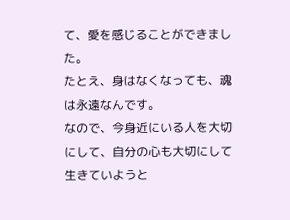て、愛を感じることができました。
たとえ、身はなくなっても、魂は永遠なんです。
なので、今身近にいる人を大切にして、自分の心も大切にして生きていようと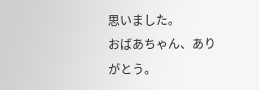思いました。
おばあちゃん、ありがとう。